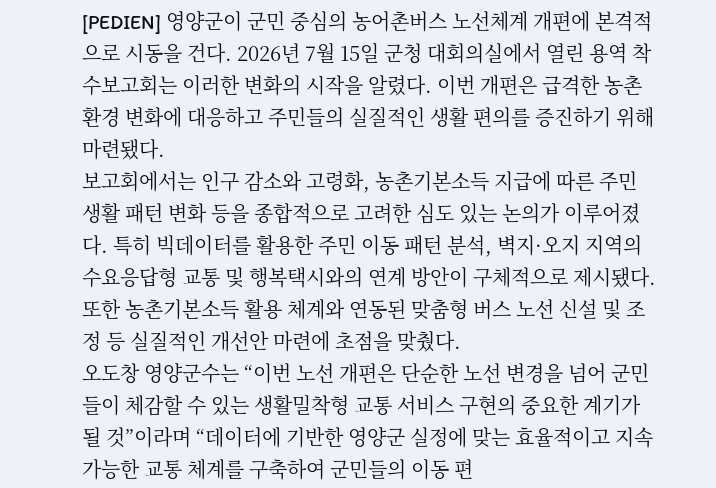[PEDIEN] 영양군이 군민 중심의 농어촌버스 노선체계 개편에 본격적으로 시동을 건다. 2026년 7월 15일 군청 대회의실에서 열린 용역 착수보고회는 이러한 변화의 시작을 알렸다. 이번 개편은 급격한 농촌 환경 변화에 대응하고 주민들의 실질적인 생활 편의를 증진하기 위해 마련됐다.
보고회에서는 인구 감소와 고령화, 농촌기본소득 지급에 따른 주민 생활 패턴 변화 등을 종합적으로 고려한 심도 있는 논의가 이루어졌다. 특히 빅데이터를 활용한 주민 이동 패턴 분석, 벽지·오지 지역의 수요응답형 교통 및 행복택시와의 연계 방안이 구체적으로 제시됐다. 또한 농촌기본소득 활용 체계와 연동된 맞춤형 버스 노선 신설 및 조정 등 실질적인 개선안 마련에 초점을 맞췄다.
오도창 영양군수는 “이번 노선 개편은 단순한 노선 변경을 넘어 군민들이 체감할 수 있는 생활밀착형 교통 서비스 구현의 중요한 계기가 될 것”이라며 “데이터에 기반한 영양군 실정에 맞는 효율적이고 지속 가능한 교통 체계를 구축하여 군민들의 이동 편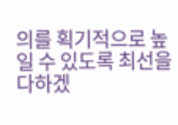의를 획기적으로 높일 수 있도록 최선을 다하겠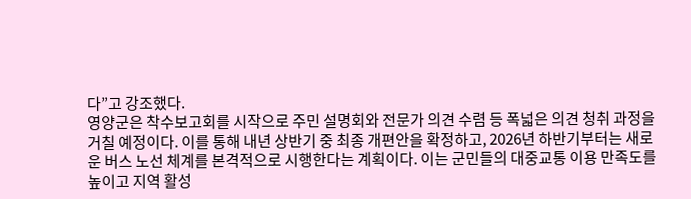다”고 강조했다.
영양군은 착수보고회를 시작으로 주민 설명회와 전문가 의견 수렴 등 폭넓은 의견 청취 과정을 거칠 예정이다. 이를 통해 내년 상반기 중 최종 개편안을 확정하고, 2026년 하반기부터는 새로운 버스 노선 체계를 본격적으로 시행한다는 계획이다. 이는 군민들의 대중교통 이용 만족도를 높이고 지역 활성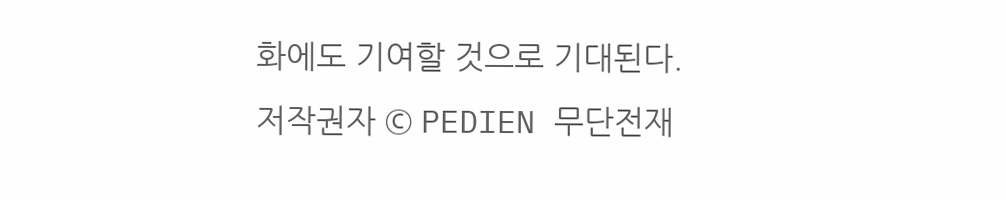화에도 기여할 것으로 기대된다.
저작권자 © PEDIEN 무단전재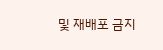및 재배포 금지